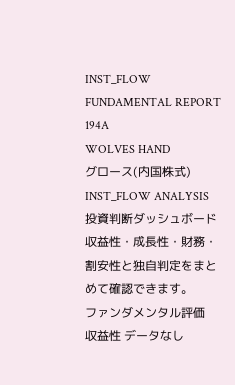INST_FLOW FUNDAMENTAL REPORT
194A
WOLVES HAND
グロース(内国株式)
INST_FLOW ANALYSIS
投資判断ダッシュボード
収益性・成長性・財務・割安性と独自判定をまとめて確認できます。
ファンダメンタル評価
収益性 データなし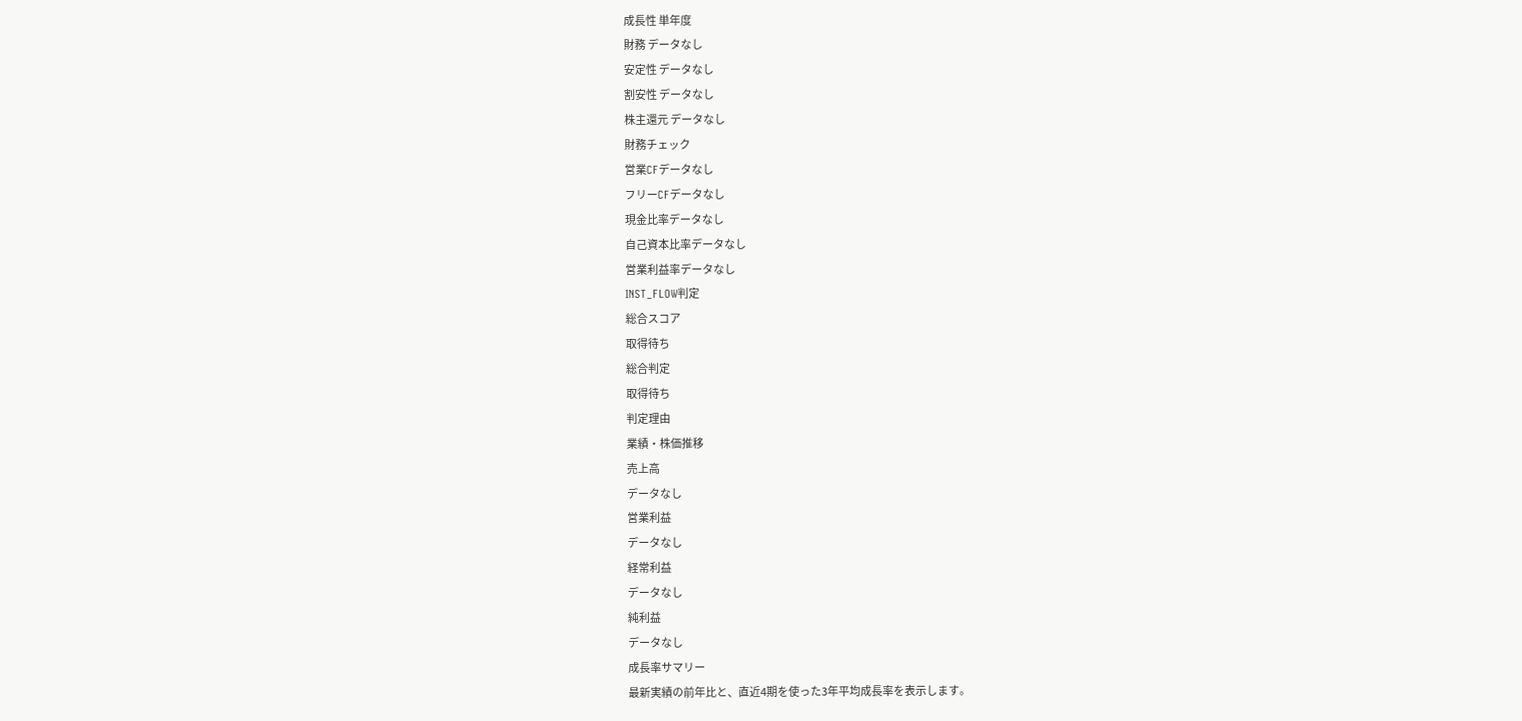成長性 単年度
財務 データなし
安定性 データなし
割安性 データなし
株主還元 データなし
財務チェック
営業CFデータなし
フリーCFデータなし
現金比率データなし
自己資本比率データなし
営業利益率データなし
INST_FLOW判定
総合スコア
取得待ち
総合判定
取得待ち
判定理由
業績・株価推移
売上高
データなし
営業利益
データなし
経常利益
データなし
純利益
データなし
成長率サマリー
最新実績の前年比と、直近4期を使った3年平均成長率を表示します。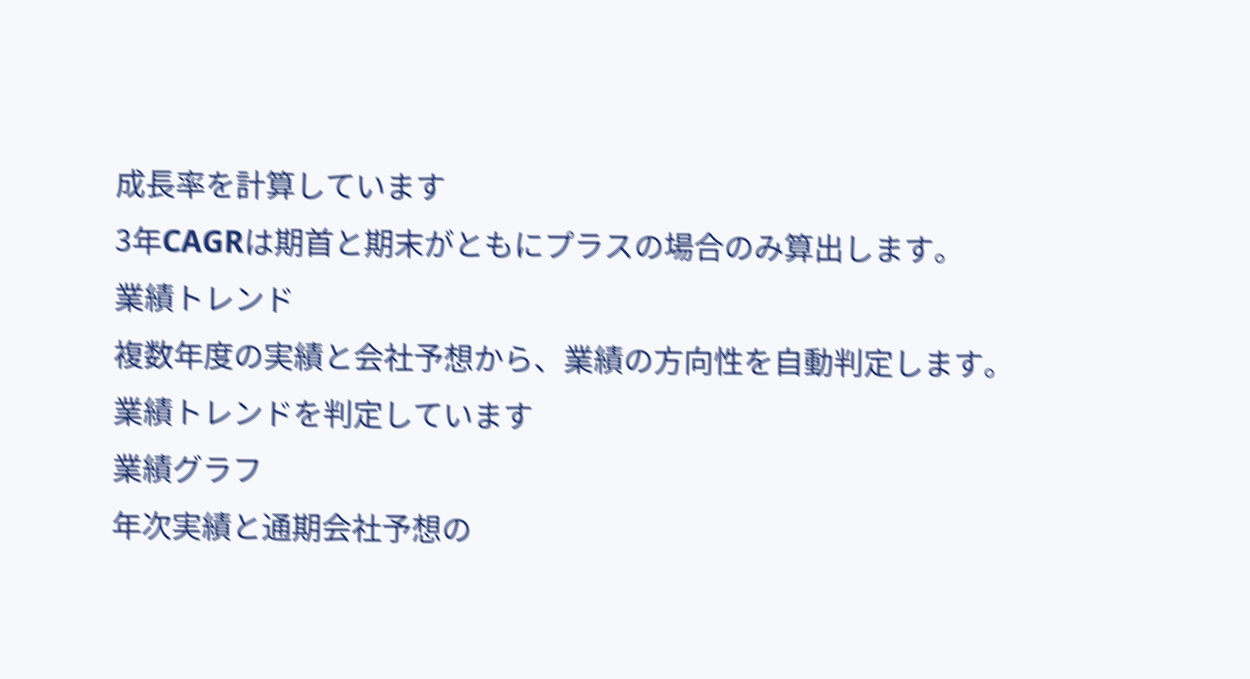成長率を計算しています
3年CAGRは期首と期末がともにプラスの場合のみ算出します。
業績トレンド
複数年度の実績と会社予想から、業績の方向性を自動判定します。
業績トレンドを判定しています
業績グラフ
年次実績と通期会社予想の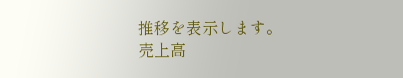推移を表示します。
売上高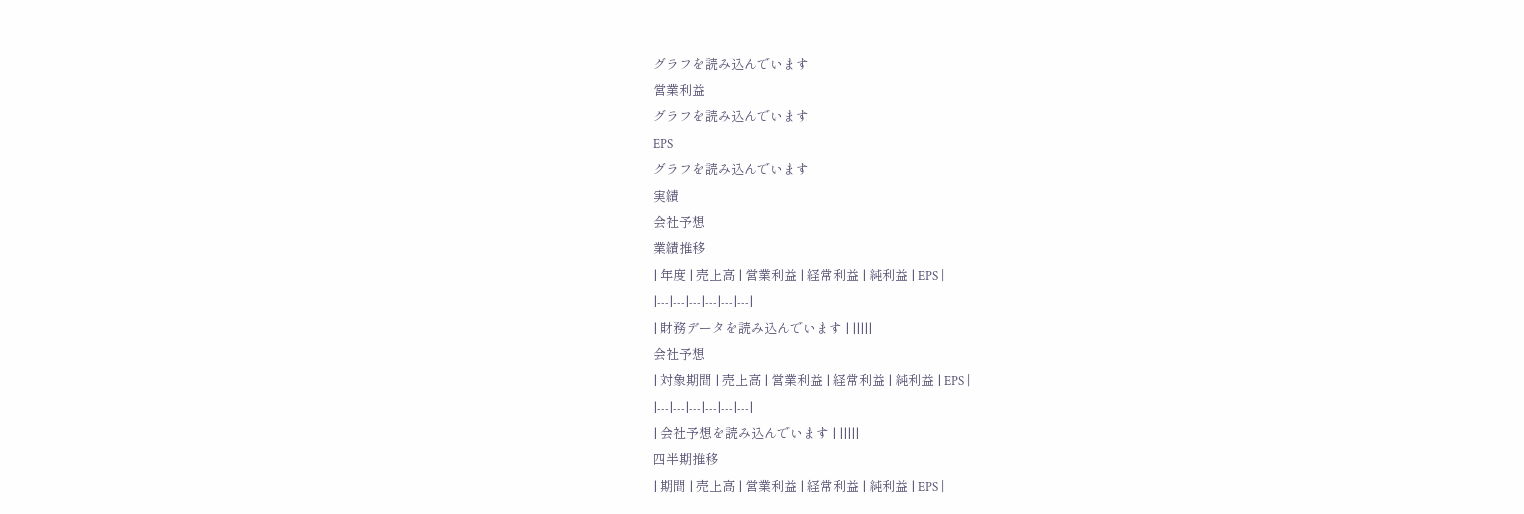グラフを読み込んでいます
営業利益
グラフを読み込んでいます
EPS
グラフを読み込んでいます
実績
会社予想
業績推移
| 年度 | 売上高 | 営業利益 | 経常利益 | 純利益 | EPS |
|---|---|---|---|---|---|
| 財務データを読み込んでいます | |||||
会社予想
| 対象期間 | 売上高 | 営業利益 | 経常利益 | 純利益 | EPS |
|---|---|---|---|---|---|
| 会社予想を読み込んでいます | |||||
四半期推移
| 期間 | 売上高 | 営業利益 | 経常利益 | 純利益 | EPS |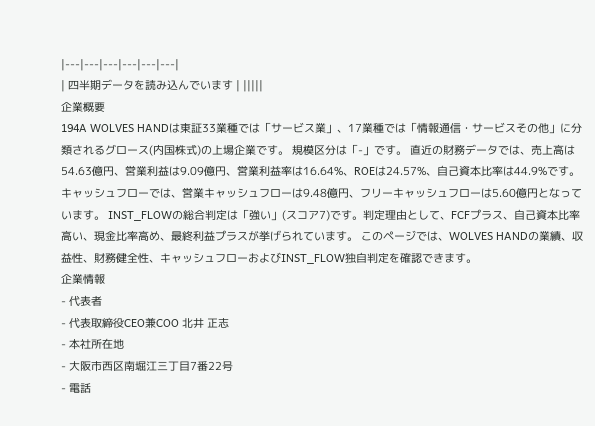|---|---|---|---|---|---|
| 四半期データを読み込んでいます | |||||
企業概要
194A WOLVES HANDは東証33業種では「サービス業」、17業種では「情報通信・サービスその他」に分類されるグロース(内国株式)の上場企業です。 規模区分は「-」です。 直近の財務データでは、売上高は54.63億円、営業利益は9.09億円、営業利益率は16.64%、ROEは24.57%、自己資本比率は44.9%です。 キャッシュフローでは、営業キャッシュフローは9.48億円、フリーキャッシュフローは5.60億円となっています。 INST_FLOWの総合判定は「強い」(スコア7)です。判定理由として、FCFプラス、自己資本比率高い、現金比率高め、最終利益プラスが挙げられています。 このページでは、WOLVES HANDの業績、収益性、財務健全性、キャッシュフローおよびINST_FLOW独自判定を確認できます。
企業情報
- 代表者
- 代表取締役CEO兼COO 北井 正志
- 本社所在地
- 大阪市西区南堀江三丁目7番22号
- 電話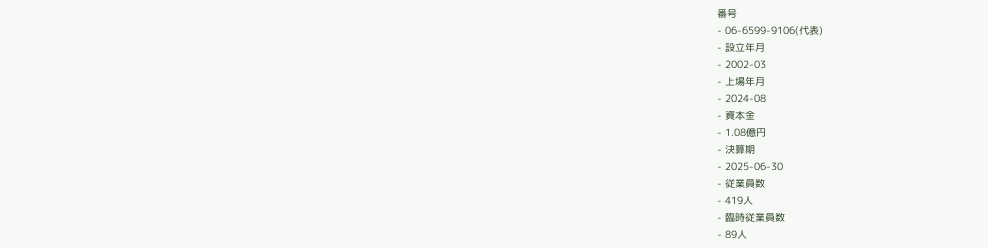番号
- 06-6599-9106(代表)
- 設立年月
- 2002-03
- 上場年月
- 2024-08
- 資本金
- 1.08億円
- 決算期
- 2025-06-30
- 従業員数
- 419人
- 臨時従業員数
- 89人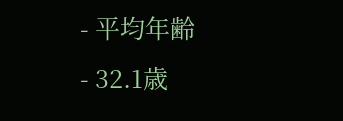- 平均年齢
- 32.1歳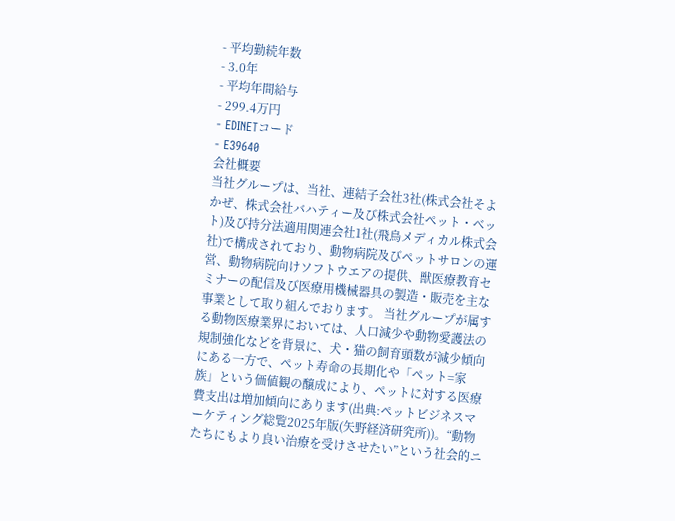- 平均勤続年数
- 3.0年
- 平均年間給与
- 299.4万円
- EDINETコード
- E39640
会社概要
当社グループは、当社、連結子会社3社(株式会社そよかぜ、株式会社バハティー及び株式会社ペット・ベット)及び持分法適用関連会社1社(飛鳥メディカル株式会社)で構成されており、動物病院及びペットサロンの運営、動物病院向けソフトウエアの提供、獣医療教育セミナーの配信及び医療用機械器具の製造・販売を主な事業として取り組んでおります。 当社グループが属する動物医療業界においては、人口減少や動物愛護法の規制強化などを背景に、犬・猫の飼育頭数が減少傾向にある一方で、ペット寿命の長期化や「ペット=家族」という価値観の醸成により、ペットに対する医療費支出は増加傾向にあります(出典:ペットビジネスマーケティング総覧2025年版(矢野経済研究所))。“動物たちにもより良い治療を受けさせたい”という社会的ニ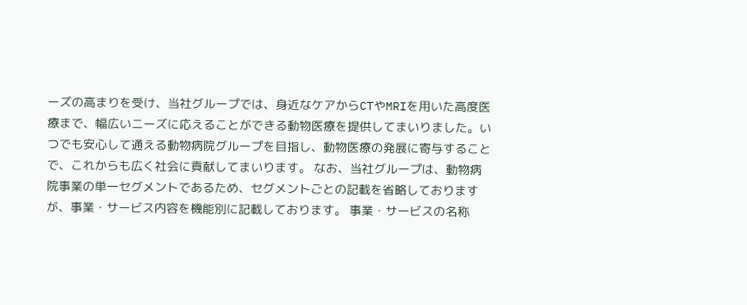ーズの高まりを受け、当社グループでは、身近なケアからCTやMRIを用いた高度医療まで、幅広いニーズに応えることができる動物医療を提供してまいりました。いつでも安心して通える動物病院グループを目指し、動物医療の発展に寄与することで、これからも広く社会に貢献してまいります。 なお、当社グループは、動物病院事業の単一セグメントであるため、セグメントごとの記載を省略しておりますが、事業・サービス内容を機能別に記載しております。 事業・サービスの名称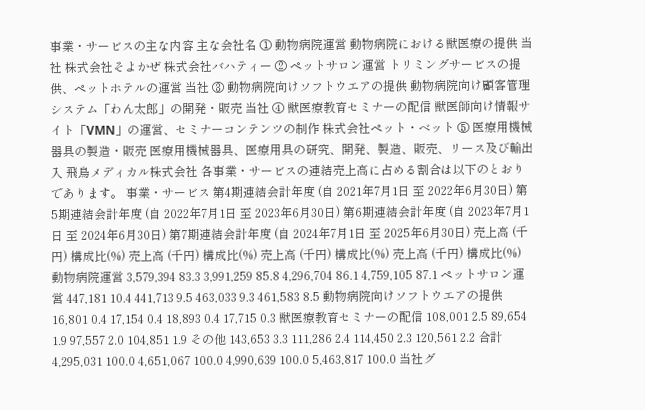事業・サービスの主な内容 主な会社名 ① 動物病院運営 動物病院における獣医療の提供 当社 株式会社そよかぜ 株式会社バハティー ② ペットサロン運営 トリミングサービスの提供、ペットホテルの運営 当社 ③ 動物病院向けソフトウエアの提供 動物病院向け顧客管理システム「わん太郎」の開発・販売 当社 ④ 獣医療教育セミナーの配信 獣医師向け情報サイト「VMN」の運営、セミナーコンテンツの制作 株式会社ペット・ベット ⑤ 医療用機械器具の製造・販売 医療用機械器具、医療用具の研究、開発、製造、販売、リース及び輸出入 飛鳥メディカル株式会社 各事業・サービスの連結売上高に占める割合は以下のとおりであります。 事業・サービス 第4期連結会計年度 (自 2021年7月1日 至 2022年6月30日) 第5期連結会計年度 (自 2022年7月1日 至 2023年6月30日) 第6期連結会計年度 (自 2023年7月1日 至 2024年6月30日) 第7期連結会計年度 (自 2024年7月1日 至 2025年6月30日) 売上高 (千円) 構成比(%) 売上高 (千円) 構成比(%) 売上高 (千円) 構成比(%) 売上高 (千円) 構成比(%) 動物病院運営 3,579,394 83.3 3,991,259 85.8 4,296,704 86.1 4,759,105 87.1 ペットサロン運営 447,181 10.4 441,713 9.5 463,033 9.3 461,583 8.5 動物病院向けソフトウエアの提供 16,801 0.4 17,154 0.4 18,893 0.4 17,715 0.3 獣医療教育セミナーの配信 108,001 2.5 89,654 1.9 97,557 2.0 104,851 1.9 その他 143,653 3.3 111,286 2.4 114,450 2.3 120,561 2.2 合計 4,295,031 100.0 4,651,067 100.0 4,990,639 100.0 5,463,817 100.0 当社グ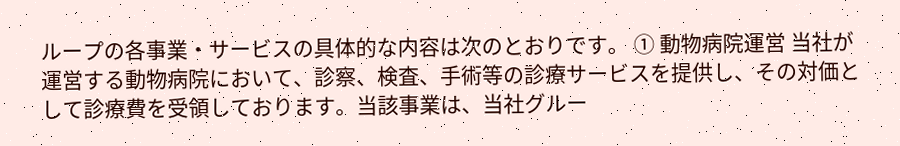ループの各事業・サービスの具体的な内容は次のとおりです。 ① 動物病院運営 当社が運営する動物病院において、診察、検査、手術等の診療サービスを提供し、その対価として診療費を受領しております。当該事業は、当社グルー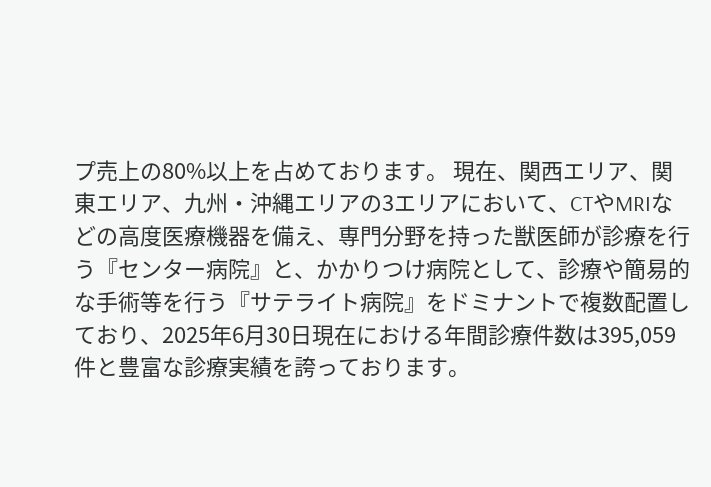プ売上の80%以上を占めております。 現在、関西エリア、関東エリア、九州・沖縄エリアの3エリアにおいて、CTやMRIなどの高度医療機器を備え、専門分野を持った獣医師が診療を行う『センター病院』と、かかりつけ病院として、診療や簡易的な手術等を行う『サテライト病院』をドミナントで複数配置しており、2025年6月30日現在における年間診療件数は395,059件と豊富な診療実績を誇っております。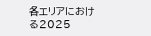各エリアにおける2025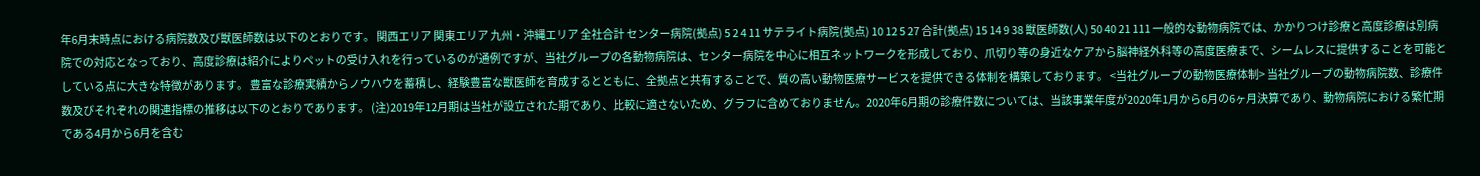年6月末時点における病院数及び獣医師数は以下のとおりです。 関西エリア 関東エリア 九州・沖縄エリア 全社合計 センター病院(拠点) 5 2 4 11 サテライト病院(拠点) 10 12 5 27 合計(拠点) 15 14 9 38 獣医師数(人) 50 40 21 111 一般的な動物病院では、かかりつけ診療と高度診療は別病院での対応となっており、高度診療は紹介によりペットの受け入れを行っているのが通例ですが、当社グループの各動物病院は、センター病院を中心に相互ネットワークを形成しており、爪切り等の身近なケアから脳神経外科等の高度医療まで、シームレスに提供することを可能としている点に大きな特徴があります。 豊富な診療実績からノウハウを蓄積し、経験豊富な獣医師を育成するとともに、全拠点と共有することで、質の高い動物医療サービスを提供できる体制を構築しております。 <当社グループの動物医療体制> 当社グループの動物病院数、診療件数及びそれぞれの関連指標の推移は以下のとおりであります。 (注)2019年12月期は当社が設立された期であり、比較に適さないため、グラフに含めておりません。2020年6月期の診療件数については、当該事業年度が2020年1月から6月の6ヶ月決算であり、動物病院における繁忙期である4月から6月を含む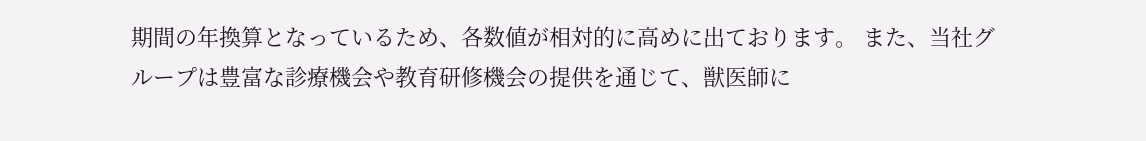期間の年換算となっているため、各数値が相対的に高めに出ております。 また、当社グループは豊富な診療機会や教育研修機会の提供を通じて、獣医師に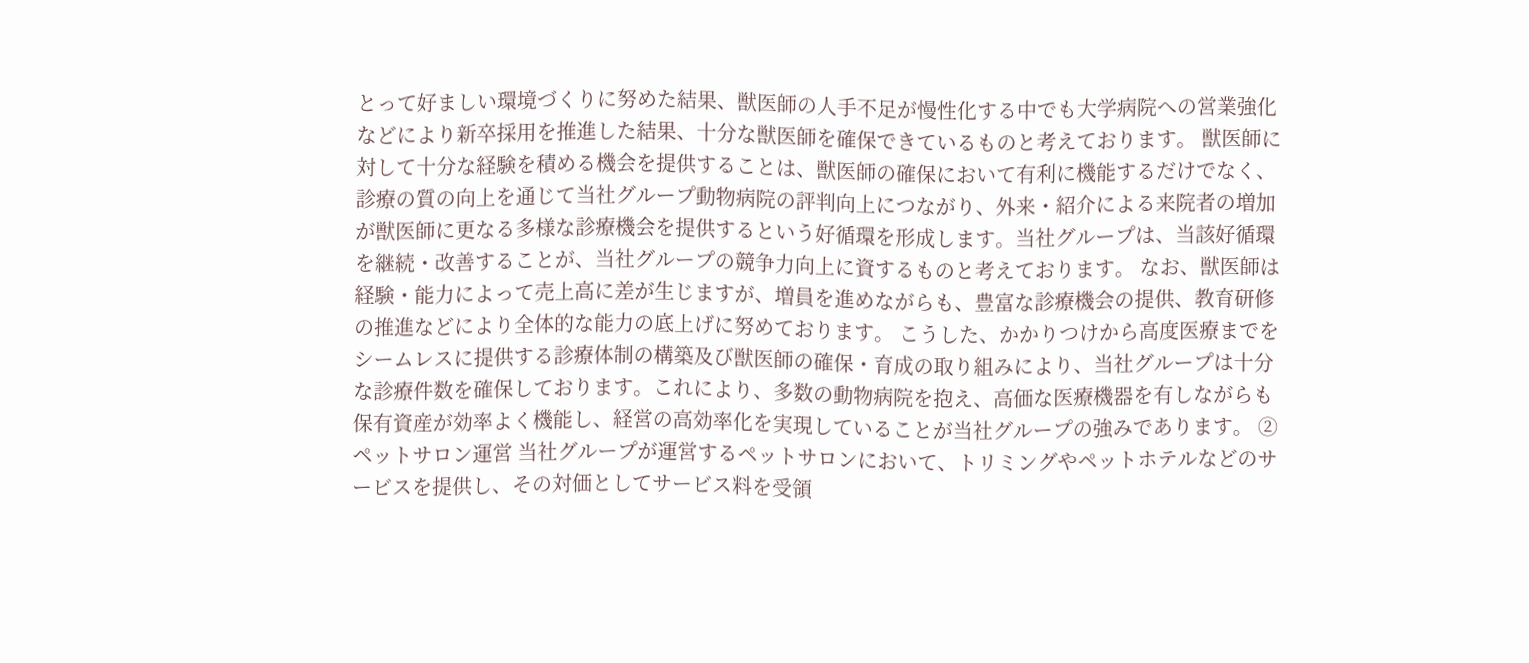とって好ましい環境づくりに努めた結果、獣医師の人手不足が慢性化する中でも大学病院への営業強化などにより新卒採用を推進した結果、十分な獣医師を確保できているものと考えております。 獣医師に対して十分な経験を積める機会を提供することは、獣医師の確保において有利に機能するだけでなく、診療の質の向上を通じて当社グループ動物病院の評判向上につながり、外来・紹介による来院者の増加が獣医師に更なる多様な診療機会を提供するという好循環を形成します。当社グループは、当該好循環を継続・改善することが、当社グループの競争力向上に資するものと考えております。 なお、獣医師は経験・能力によって売上高に差が生じますが、増員を進めながらも、豊富な診療機会の提供、教育研修の推進などにより全体的な能力の底上げに努めております。 こうした、かかりつけから高度医療までをシームレスに提供する診療体制の構築及び獣医師の確保・育成の取り組みにより、当社グループは十分な診療件数を確保しております。これにより、多数の動物病院を抱え、高価な医療機器を有しながらも保有資産が効率よく機能し、経営の高効率化を実現していることが当社グループの強みであります。 ② ペットサロン運営 当社グループが運営するペットサロンにおいて、トリミングやペットホテルなどのサービスを提供し、その対価としてサービス料を受領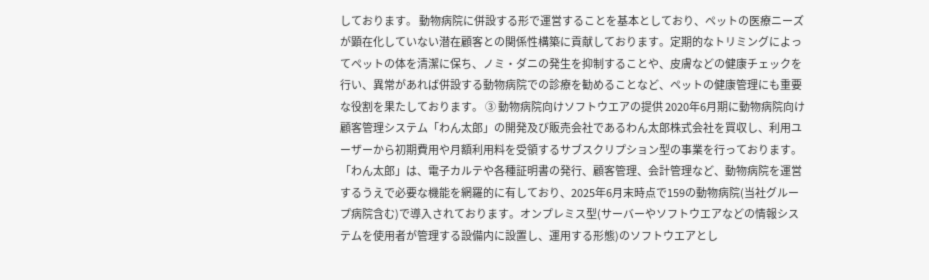しております。 動物病院に併設する形で運営することを基本としており、ペットの医療ニーズが顕在化していない潜在顧客との関係性構築に貢献しております。定期的なトリミングによってペットの体を清潔に保ち、ノミ・ダニの発生を抑制することや、皮膚などの健康チェックを行い、異常があれば併設する動物病院での診療を勧めることなど、ペットの健康管理にも重要な役割を果たしております。 ③ 動物病院向けソフトウエアの提供 2020年6月期に動物病院向け顧客管理システム「わん太郎」の開発及び販売会社であるわん太郎株式会社を買収し、利用ユーザーから初期費用や月額利用料を受領するサブスクリプション型の事業を行っております。 「わん太郎」は、電子カルテや各種証明書の発行、顧客管理、会計管理など、動物病院を運営するうえで必要な機能を網羅的に有しており、2025年6月末時点で159の動物病院(当社グループ病院含む)で導入されております。オンプレミス型(サーバーやソフトウエアなどの情報システムを使用者が管理する設備内に設置し、運用する形態)のソフトウエアとし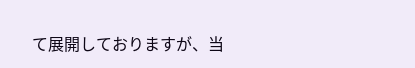て展開しておりますが、当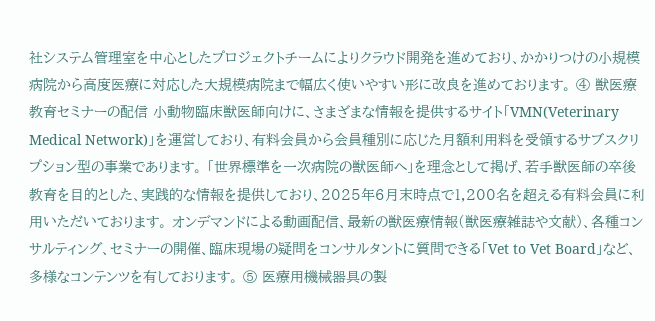社システム管理室を中心としたプロジェクトチームによりクラウド開発を進めており、かかりつけの小規模病院から高度医療に対応した大規模病院まで幅広く使いやすい形に改良を進めております。 ④ 獣医療教育セミナーの配信 小動物臨床獣医師向けに、さまざまな情報を提供するサイト「VMN(Veterinary Medical Network)」を運営しており、有料会員から会員種別に応じた月額利用料を受領するサブスクリプション型の事業であります。 「世界標準を一次病院の獣医師へ」を理念として掲げ、若手獣医師の卒後教育を目的とした、実践的な情報を提供しており、2025年6月末時点で1,200名を超える有料会員に利用いただいております。 オンデマンドによる動画配信、最新の獣医療情報(獣医療雑誌や文献)、各種コンサルティング、セミナーの開催、臨床現場の疑問をコンサルタントに質問できる「Vet to Vet Board」など、多様なコンテンツを有しております。 ⑤ 医療用機械器具の製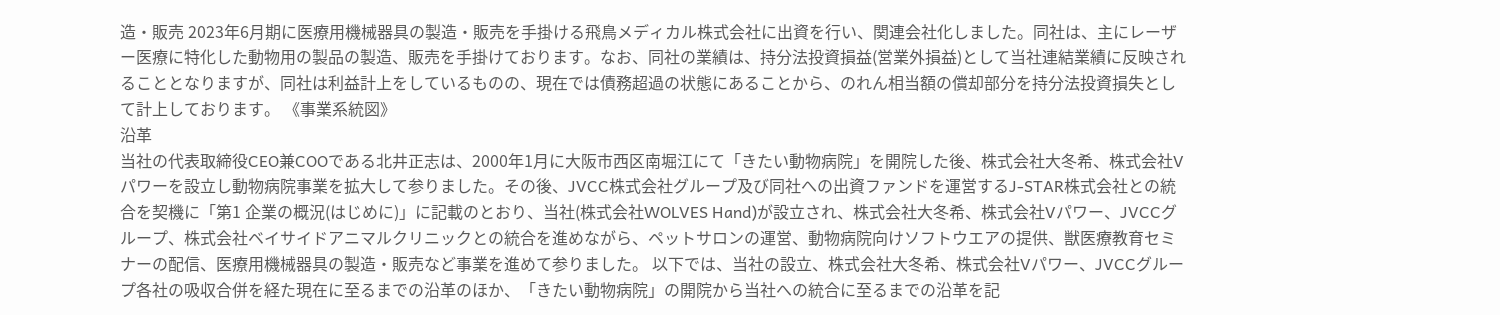造・販売 2023年6月期に医療用機械器具の製造・販売を手掛ける飛鳥メディカル株式会社に出資を行い、関連会社化しました。同社は、主にレーザー医療に特化した動物用の製品の製造、販売を手掛けております。なお、同社の業績は、持分法投資損益(営業外損益)として当社連結業績に反映されることとなりますが、同社は利益計上をしているものの、現在では債務超過の状態にあることから、のれん相当額の償却部分を持分法投資損失として計上しております。 《事業系統図》
沿革
当社の代表取締役CEO兼COOである北井正志は、2000年1月に大阪市西区南堀江にて「きたい動物病院」を開院した後、株式会社大冬希、株式会社Vパワーを設立し動物病院事業を拡大して参りました。その後、JVCC株式会社グループ及び同社への出資ファンドを運営するJ-STAR株式会社との統合を契機に「第1 企業の概況(はじめに)」に記載のとおり、当社(株式会社WOLVES Hand)が設立され、株式会社大冬希、株式会社Vパワー、JVCCグループ、株式会社ベイサイドアニマルクリニックとの統合を進めながら、ペットサロンの運営、動物病院向けソフトウエアの提供、獣医療教育セミナーの配信、医療用機械器具の製造・販売など事業を進めて参りました。 以下では、当社の設立、株式会社大冬希、株式会社Vパワー、JVCCグループ各社の吸収合併を経た現在に至るまでの沿革のほか、「きたい動物病院」の開院から当社への統合に至るまでの沿革を記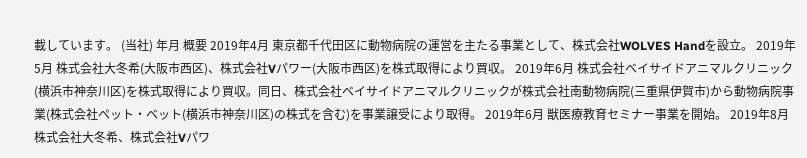載しています。 (当社) 年月 概要 2019年4月 東京都千代田区に動物病院の運営を主たる事業として、株式会社WOLVES Handを設立。 2019年5月 株式会社大冬希(大阪市西区)、株式会社Vパワー(大阪市西区)を株式取得により買収。 2019年6月 株式会社ベイサイドアニマルクリニック(横浜市神奈川区)を株式取得により買収。同日、株式会社ベイサイドアニマルクリニックが株式会社南動物病院(三重県伊賀市)から動物病院事業(株式会社ペット・ベット(横浜市神奈川区)の株式を含む)を事業譲受により取得。 2019年6月 獣医療教育セミナー事業を開始。 2019年8月 株式会社大冬希、株式会社Vパワ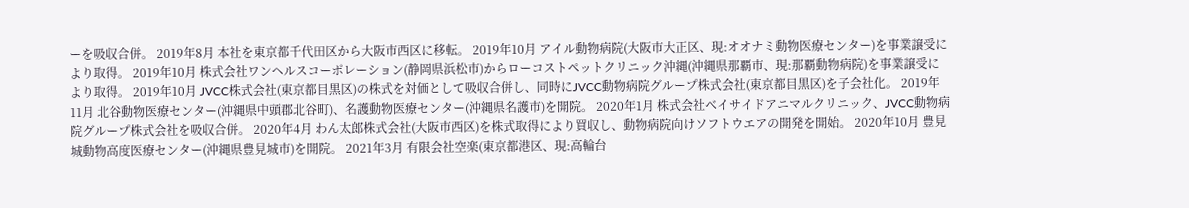ーを吸収合併。 2019年8月 本社を東京都千代田区から大阪市西区に移転。 2019年10月 アイル動物病院(大阪市大正区、現:オオナミ動物医療センター)を事業譲受により取得。 2019年10月 株式会社ワンヘルスコーポレーション(静岡県浜松市)からローコストペットクリニック沖縄(沖縄県那覇市、現:那覇動物病院)を事業譲受により取得。 2019年10月 JVCC株式会社(東京都目黒区)の株式を対価として吸収合併し、同時にJVCC動物病院グループ株式会社(東京都目黒区)を子会社化。 2019年11月 北谷動物医療センター(沖縄県中頭郡北谷町)、名護動物医療センター(沖縄県名護市)を開院。 2020年1月 株式会社ベイサイドアニマルクリニック、JVCC動物病院グループ株式会社を吸収合併。 2020年4月 わん太郎株式会社(大阪市西区)を株式取得により買収し、動物病院向けソフトウエアの開発を開始。 2020年10月 豊見城動物高度医療センター(沖縄県豊見城市)を開院。 2021年3月 有限会社空楽(東京都港区、現:高輪台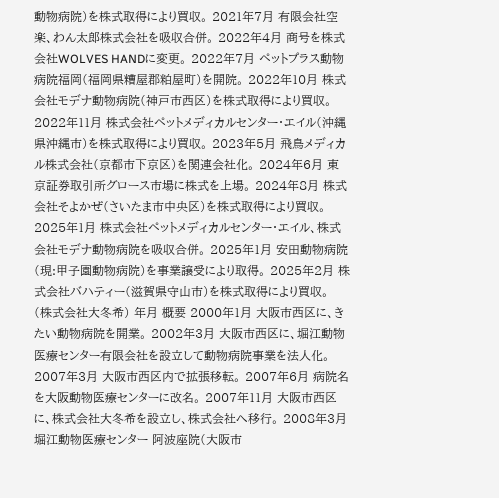動物病院)を株式取得により買収。 2021年7月 有限会社空楽、わん太郎株式会社を吸収合併。 2022年4月 商号を株式会社WOLVES HANDに変更。 2022年7月 ペットプラス動物病院福岡(福岡県糟屋郡粕屋町)を開院。 2022年10月 株式会社モデナ動物病院(神戸市西区)を株式取得により買収。 2022年11月 株式会社ペットメディカルセンター・エイル(沖縄県沖縄市)を株式取得により買収。 2023年5月 飛鳥メディカル株式会社(京都市下京区)を関連会社化。 2024年6月 東京証券取引所グロース市場に株式を上場。 2024年8月 株式会社そよかぜ(さいたま市中央区)を株式取得により買収。 2025年1月 株式会社ペットメディカルセンター・エイル、株式会社モデナ動物病院を吸収合併。 2025年1月 安田動物病院(現:甲子園動物病院)を事業譲受により取得。 2025年2月 株式会社バハティー(滋賀県守山市)を株式取得により買収。 (株式会社大冬希) 年月 概要 2000年1月 大阪市西区に、きたい動物病院を開業。 2002年3月 大阪市西区に、堀江動物医療センター有限会社を設立して動物病院事業を法人化。 2007年3月 大阪市西区内で拡張移転。 2007年6月 病院名を大阪動物医療センターに改名。 2007年11月 大阪市西区に、株式会社大冬希を設立し、株式会社へ移行。 2008年3月 堀江動物医療センター 阿波座院(大阪市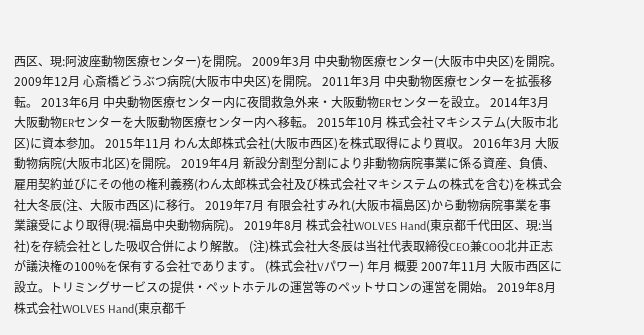西区、現:阿波座動物医療センター)を開院。 2009年3月 中央動物医療センター(大阪市中央区)を開院。 2009年12月 心斎橋どうぶつ病院(大阪市中央区)を開院。 2011年3月 中央動物医療センターを拡張移転。 2013年6月 中央動物医療センター内に夜間救急外来・大阪動物ERセンターを設立。 2014年3月 大阪動物ERセンターを大阪動物医療センター内へ移転。 2015年10月 株式会社マキシステム(大阪市北区)に資本参加。 2015年11月 わん太郎株式会社(大阪市西区)を株式取得により買収。 2016年3月 大阪動物病院(大阪市北区)を開院。 2019年4月 新設分割型分割により非動物病院事業に係る資産、負債、雇用契約並びにその他の権利義務(わん太郎株式会社及び株式会社マキシステムの株式を含む)を株式会社大冬辰(注、大阪市西区)に移行。 2019年7月 有限会社すみれ(大阪市福島区)から動物病院事業を事業譲受により取得(現:福島中央動物病院)。 2019年8月 株式会社WOLVES Hand(東京都千代田区、現:当社)を存続会社とした吸収合併により解散。 (注)株式会社大冬辰は当社代表取締役CEO兼COO北井正志が議決権の100%を保有する会社であります。 (株式会社Vパワー) 年月 概要 2007年11月 大阪市西区に設立。トリミングサービスの提供・ペットホテルの運営等のペットサロンの運営を開始。 2019年8月 株式会社WOLVES Hand(東京都千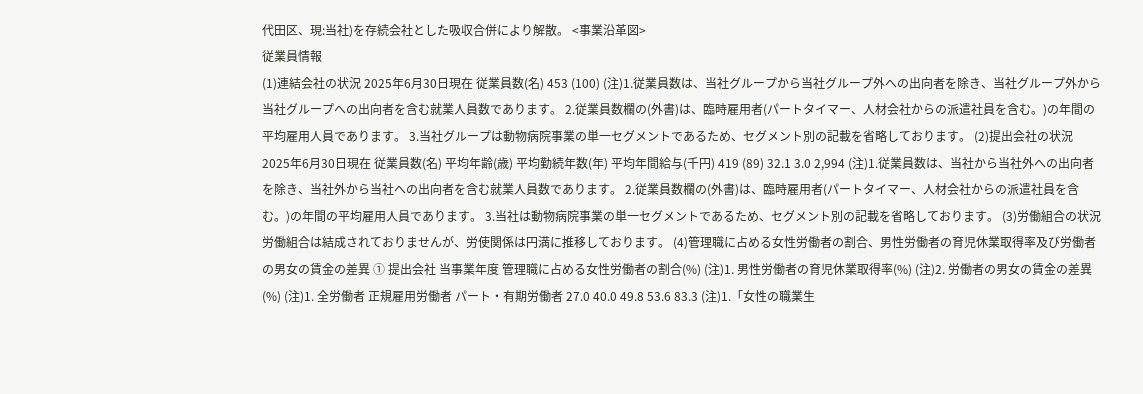代田区、現:当社)を存続会社とした吸収合併により解散。 <事業沿革図>
従業員情報
(1)連結会社の状況 2025年6月30日現在 従業員数(名) 453 (100) (注)1.従業員数は、当社グループから当社グループ外への出向者を除き、当社グループ外から当社グループへの出向者を含む就業人員数であります。 2.従業員数欄の(外書)は、臨時雇用者(パートタイマー、人材会社からの派遣社員を含む。)の年間の平均雇用人員であります。 3.当社グループは動物病院事業の単一セグメントであるため、セグメント別の記載を省略しております。 (2)提出会社の状況 2025年6月30日現在 従業員数(名) 平均年齢(歳) 平均勤続年数(年) 平均年間給与(千円) 419 (89) 32.1 3.0 2,994 (注)1.従業員数は、当社から当社外への出向者を除き、当社外から当社への出向者を含む就業人員数であります。 2.従業員数欄の(外書)は、臨時雇用者(パートタイマー、人材会社からの派遣社員を含む。)の年間の平均雇用人員であります。 3.当社は動物病院事業の単一セグメントであるため、セグメント別の記載を省略しております。 (3)労働組合の状況 労働組合は結成されておりませんが、労使関係は円満に推移しております。 (4)管理職に占める女性労働者の割合、男性労働者の育児休業取得率及び労働者の男女の賃金の差異 ① 提出会社 当事業年度 管理職に占める女性労働者の割合(%) (注)1. 男性労働者の育児休業取得率(%) (注)2. 労働者の男女の賃金の差異(%) (注)1. 全労働者 正規雇用労働者 パート・有期労働者 27.0 40.0 49.8 53.6 83.3 (注)1.「女性の職業生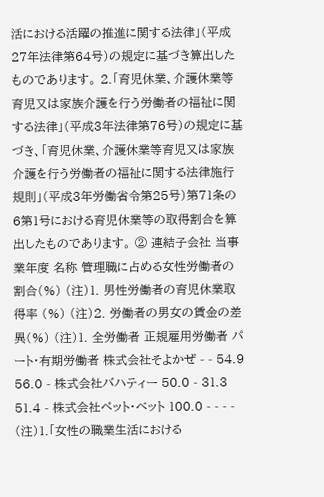活における活躍の推進に関する法律」(平成27年法律第64号)の規定に基づき算出したものであります。 2.「育児休業、介護休業等育児又は家族介護を行う労働者の福祉に関する法律」(平成3年法律第76号)の規定に基づき、「育児休業、介護休業等育児又は家族介護を行う労働者の福祉に関する法律施行規則」(平成3年労働省令第25号)第71条の6第1号における育児休業等の取得割合を算出したものであります。 ② 連結子会社 当事業年度 名称 管理職に占める女性労働者の割合(%) (注)1. 男性労働者の育児休業取得率 (%) (注)2. 労働者の男女の賃金の差異(%) (注)1. 全労働者 正規雇用労働者 パート・有期労働者 株式会社そよかぜ - - 54.9 56.0 - 株式会社バハティー 50.0 - 31.3 51.4 - 株式会社ペット・ベット 100.0 - - - - (注)1.「女性の職業生活における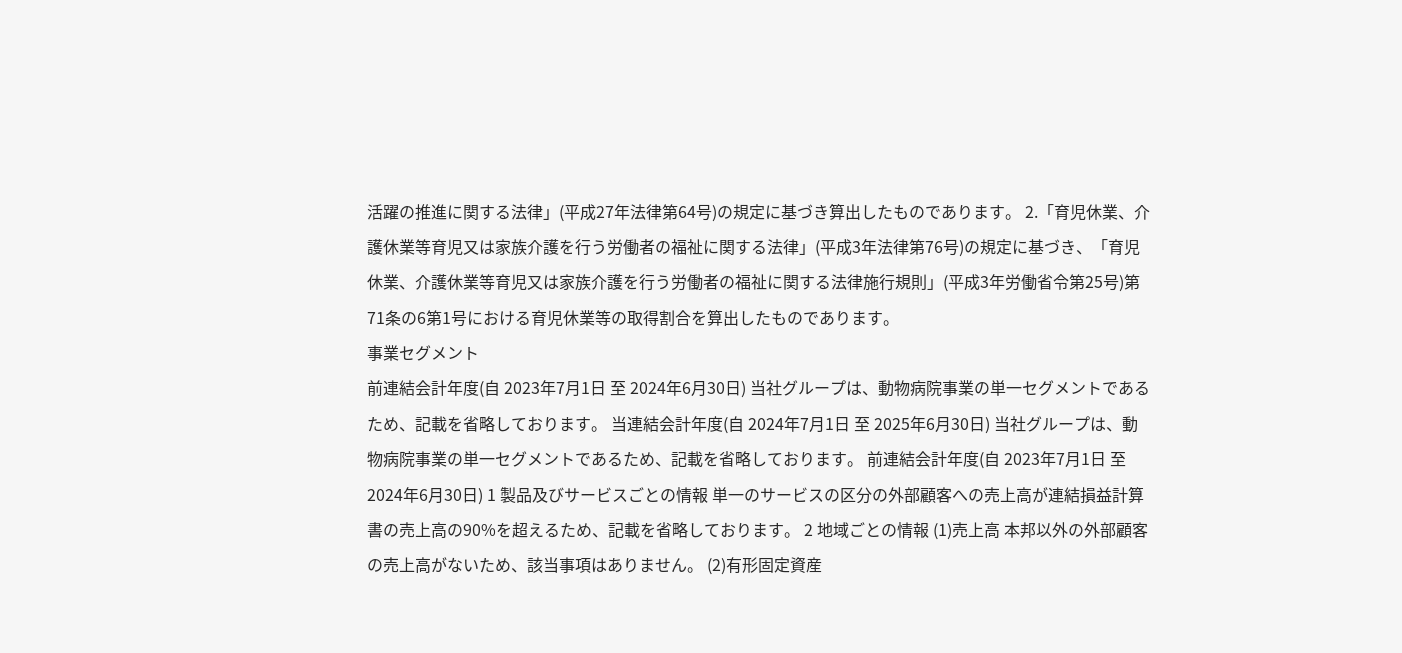活躍の推進に関する法律」(平成27年法律第64号)の規定に基づき算出したものであります。 2.「育児休業、介護休業等育児又は家族介護を行う労働者の福祉に関する法律」(平成3年法律第76号)の規定に基づき、「育児休業、介護休業等育児又は家族介護を行う労働者の福祉に関する法律施行規則」(平成3年労働省令第25号)第71条の6第1号における育児休業等の取得割合を算出したものであります。
事業セグメント
前連結会計年度(自 2023年7月1日 至 2024年6月30日) 当社グループは、動物病院事業の単一セグメントであるため、記載を省略しております。 当連結会計年度(自 2024年7月1日 至 2025年6月30日) 当社グループは、動物病院事業の単一セグメントであるため、記載を省略しております。 前連結会計年度(自 2023年7月1日 至 2024年6月30日) 1 製品及びサービスごとの情報 単一のサービスの区分の外部顧客への売上高が連結損益計算書の売上高の90%を超えるため、記載を省略しております。 2 地域ごとの情報 (1)売上高 本邦以外の外部顧客の売上高がないため、該当事項はありません。 (2)有形固定資産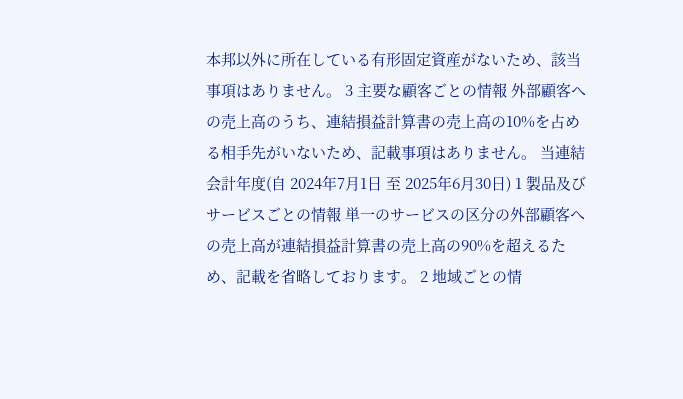本邦以外に所在している有形固定資産がないため、該当事項はありません。 3 主要な顧客ごとの情報 外部顧客への売上高のうち、連結損益計算書の売上高の10%を占める相手先がいないため、記載事項はありません。 当連結会計年度(自 2024年7月1日 至 2025年6月30日) 1 製品及びサービスごとの情報 単一のサービスの区分の外部顧客への売上高が連結損益計算書の売上高の90%を超えるため、記載を省略しております。 2 地域ごとの情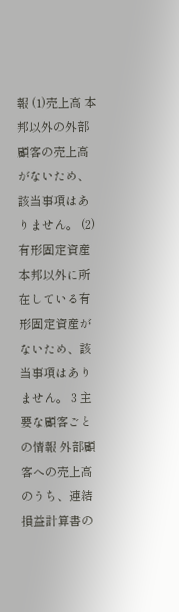報 (1)売上高 本邦以外の外部顧客の売上高がないため、該当事項はありません。 (2)有形固定資産 本邦以外に所在している有形固定資産がないため、該当事項はありません。 3 主要な顧客ごとの情報 外部顧客への売上高のうち、連結損益計算書の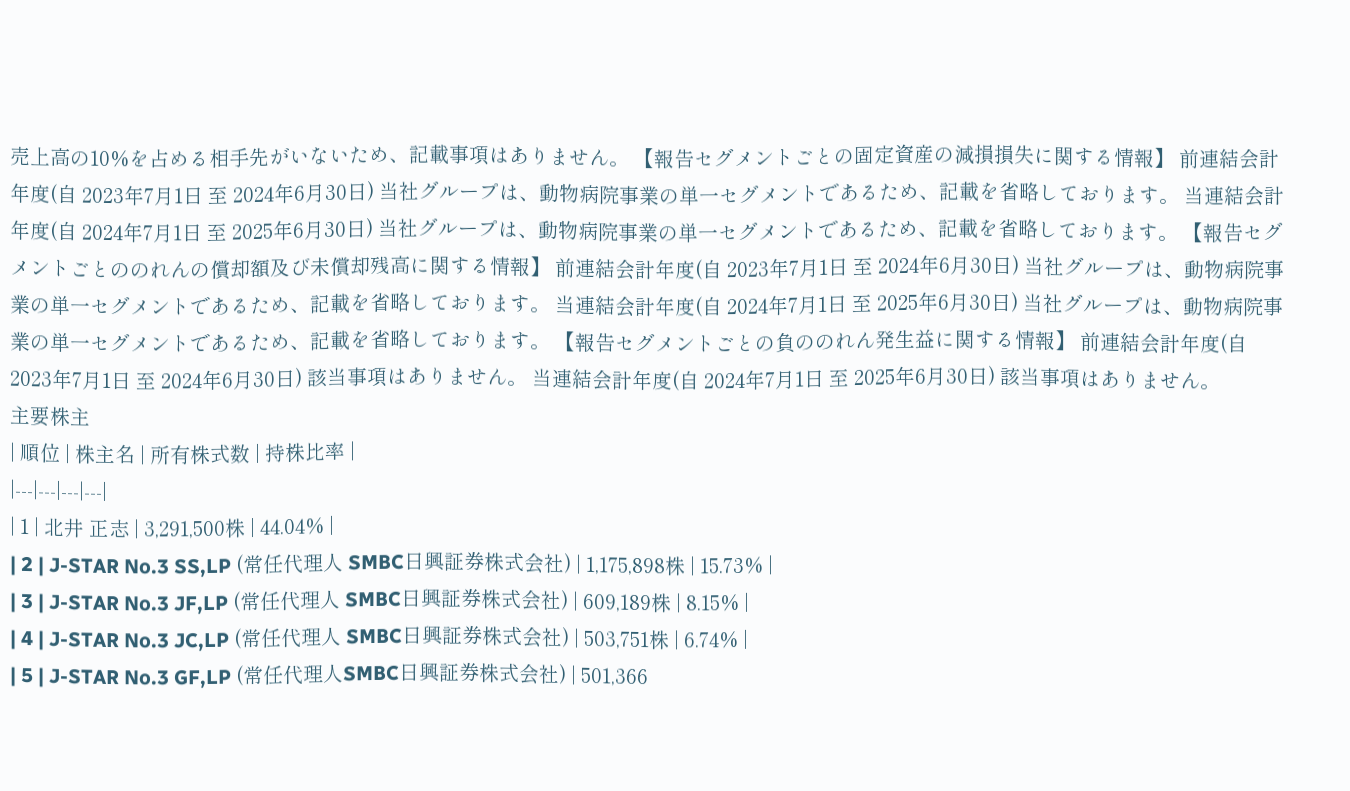売上高の10%を占める相手先がいないため、記載事項はありません。 【報告セグメントごとの固定資産の減損損失に関する情報】 前連結会計年度(自 2023年7月1日 至 2024年6月30日) 当社グループは、動物病院事業の単一セグメントであるため、記載を省略しております。 当連結会計年度(自 2024年7月1日 至 2025年6月30日) 当社グループは、動物病院事業の単一セグメントであるため、記載を省略しております。 【報告セグメントごとののれんの償却額及び未償却残高に関する情報】 前連結会計年度(自 2023年7月1日 至 2024年6月30日) 当社グループは、動物病院事業の単一セグメントであるため、記載を省略しております。 当連結会計年度(自 2024年7月1日 至 2025年6月30日) 当社グループは、動物病院事業の単一セグメントであるため、記載を省略しております。 【報告セグメントごとの負ののれん発生益に関する情報】 前連結会計年度(自 2023年7月1日 至 2024年6月30日) 該当事項はありません。 当連結会計年度(自 2024年7月1日 至 2025年6月30日) 該当事項はありません。
主要株主
| 順位 | 株主名 | 所有株式数 | 持株比率 |
|---|---|---|---|
| 1 | 北井 正志 | 3,291,500株 | 44.04% |
| 2 | J-STAR No.3 SS,LP (常任代理人 SMBC日興証券株式会社) | 1,175,898株 | 15.73% |
| 3 | J-STAR No.3 JF,LP (常任代理人 SMBC日興証券株式会社) | 609,189株 | 8.15% |
| 4 | J-STAR No.3 JC,LP (常任代理人 SMBC日興証券株式会社) | 503,751株 | 6.74% |
| 5 | J-STAR No.3 GF,LP (常任代理人SMBC日興証券株式会社) | 501,366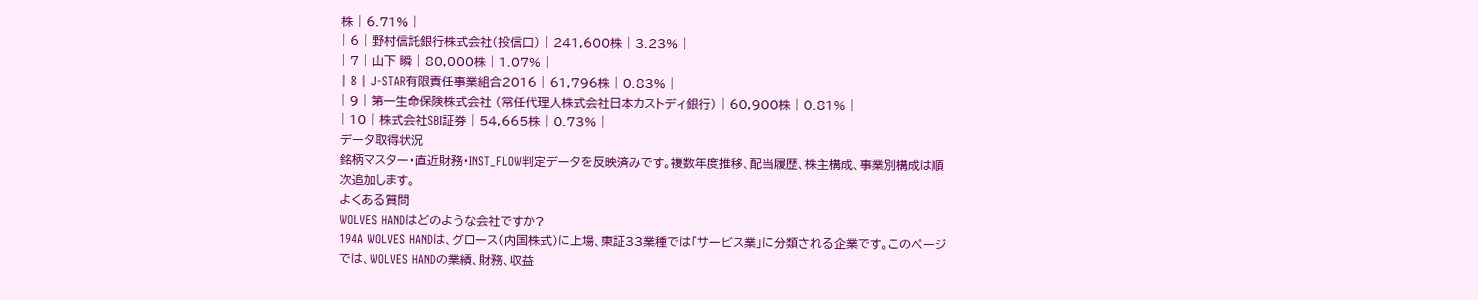株 | 6.71% |
| 6 | 野村信託銀行株式会社(投信口) | 241,600株 | 3.23% |
| 7 | 山下 瞬 | 80,000株 | 1.07% |
| 8 | J-STAR有限責任事業組合2016 | 61,796株 | 0.83% |
| 9 | 第一生命保険株式会社 (常任代理人株式会社日本カストディ銀行) | 60,900株 | 0.81% |
| 10 | 株式会社SBI証券 | 54,665株 | 0.73% |
データ取得状況
銘柄マスター・直近財務・INST_FLOW判定データを反映済みです。複数年度推移、配当履歴、株主構成、事業別構成は順次追加します。
よくある質問
WOLVES HANDはどのような会社ですか?
194A WOLVES HANDは、グロース(内国株式)に上場、東証33業種では「サービス業」に分類される企業です。このページでは、WOLVES HANDの業績、財務、収益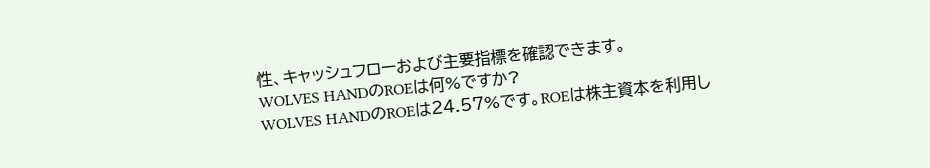性、キャッシュフローおよび主要指標を確認できます。
WOLVES HANDのROEは何%ですか?
WOLVES HANDのROEは24.57%です。ROEは株主資本を利用し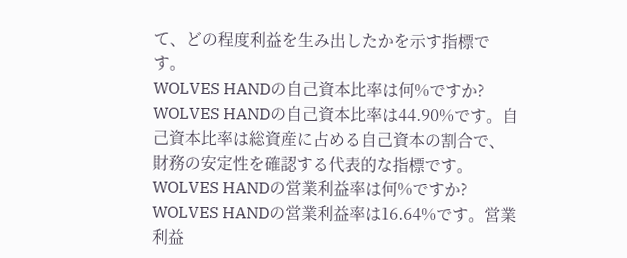て、どの程度利益を生み出したかを示す指標です。
WOLVES HANDの自己資本比率は何%ですか?
WOLVES HANDの自己資本比率は44.90%です。自己資本比率は総資産に占める自己資本の割合で、財務の安定性を確認する代表的な指標です。
WOLVES HANDの営業利益率は何%ですか?
WOLVES HANDの営業利益率は16.64%です。営業利益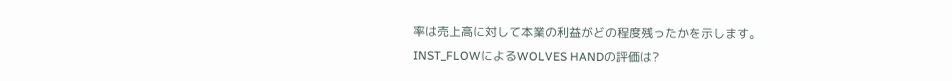率は売上高に対して本業の利益がどの程度残ったかを示します。
INST_FLOWによるWOLVES HANDの評価は?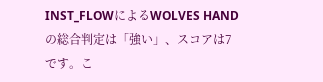INST_FLOWによるWOLVES HANDの総合判定は「強い」、スコアは7です。こ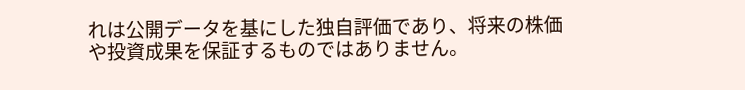れは公開データを基にした独自評価であり、将来の株価や投資成果を保証するものではありません。